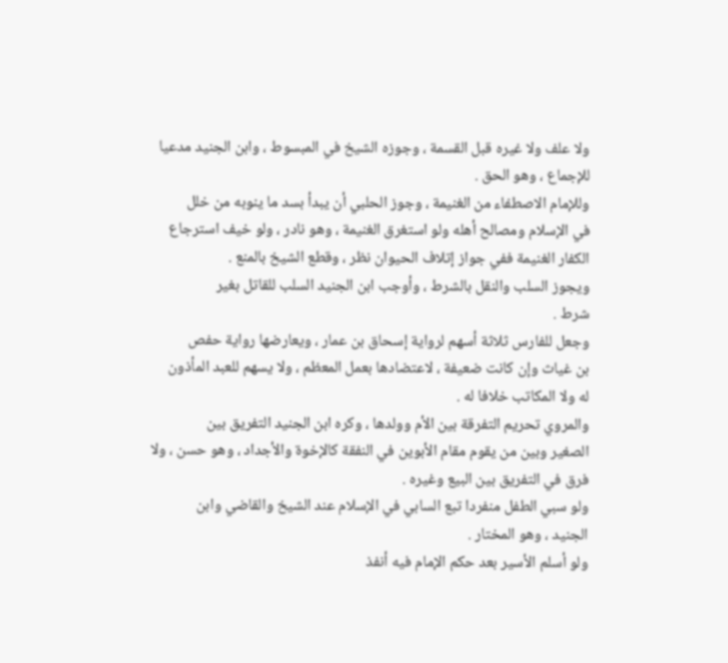ولا علف ولا غيره قبل القسمة ، وجوزه الشيخ في المبسوط ، وابن الجنيد مدعيا
للإجماع ، وهو الحق .
وللإمام الاصطفاء من الغنيمة ، وجوز الحلبي أن يبدأ بسد ما ينوبه من خلل
في الإسلام ومصالح أهله ولو استغرق الغنيمة ، وهو نادر ، ولو خيف استرجاع
الكفار الغنيمة ففي جواز إتلاف الحيوان نظر ، وقطع الشيخ بالمنع .
ويجوز السلب والنقل بالشرط ، وأوجب ابن الجنيد السلب للقاتل بغير
شرط .
وجعل للفارس ثلاثة أسهم لرواية إسحاق بن عمار ، ويعارضها رواية حفص
بن غياث وإن كانت ضعيفة ، لاعتضادها بعمل المعظم ، ولا يسهم للعبد المأذون
له ولا المكاتب خلافا له .
والمروي تحريم التفرقة بين الأم وولدها ، وكره ابن الجنيد التفريق بين
الصغير وبين من يقوم مقام الأبوين في النفقة كالإخوة والأجداد ، وهو حسن ، ولا
فرق في التفريق بين البيع وغيره .
ولو سبي الطفل منفردا تبع السابي في الإسلام عند الشيخ والقاضي وابن
الجنيد ، وهو المختار .
ولو أسلم الأسير بعد حكم الإمام فيه أنفذ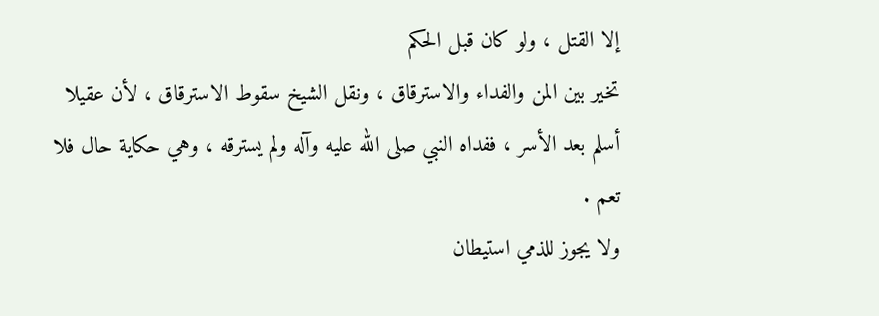إلا القتل ، ولو كان قبل الحكم
تخير بين المن والفداء والاسترقاق ، ونقل الشيخ سقوط الاسترقاق ، لأن عقيلا
أسلم بعد الأسر ، ففداه النبي صلى الله عليه وآله ولم يسترقه ، وهي حكاية حال فلا
تعم .
ولا يجوز للذمي استيطان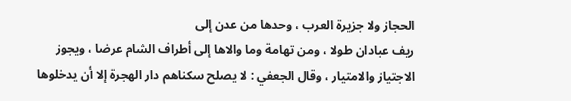الحجاز ولا جزيرة العرب ، وحدها من عدن إلى
ريف عبادان طولا ، ومن تهامة وما والاها إلى أطراف الشام عرضا ، ويجوز
الاجتياز والامتيار ، وقال الجعفي : لا يصلح سكناهم دار الهجرة إلا أن يدخلوها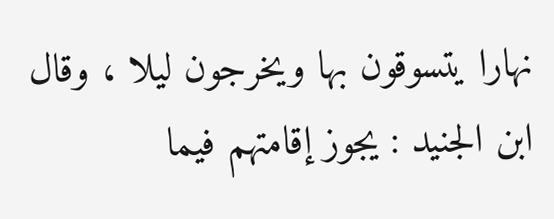نهارا يتسوقون بها ويخرجون ليلا ، وقال ابن الجنيد : يجوز إقامتهم فيما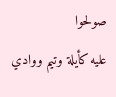صولحوا
عليه كأيلة وتيم ووادي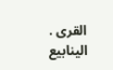القرى .
الينابيع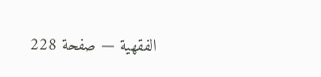الفقهية — صفحة 228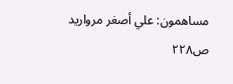مساهمون: علي أصغر مرواريد
ص٢٢٨